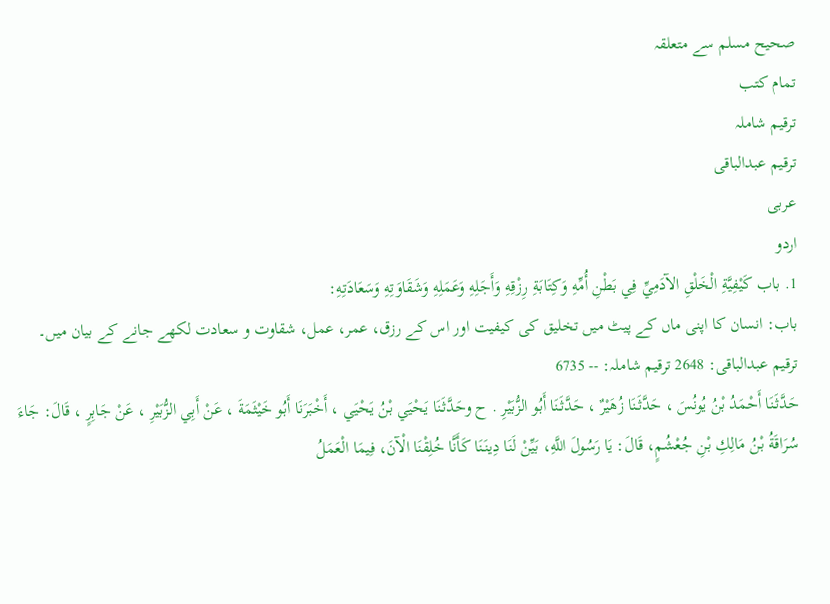صحيح مسلم سے متعلقہ
تمام کتب
ترقیم شاملہ
ترقيم عبدالباقی
عربی
اردو
1. باب كَيْفِيَّةِ الْخَلْقِ الآدَمِيِّ فِي بَطْنِ أُمِّهِ وَكِتَابَةِ رِزْقِهِ وَأَجَلِهِ وَعَمَلِهِ وَشَقَاوَتِهِ وَسَعَادَتِهِ:
باب: انسان کا اپنی ماں کے پیٹ میں تخلیق کی کیفیت اور اس کے رزق، عمر، عمل، شقاوت و سعادت لکھے جانے کے بیان میں۔
ترقیم عبدالباقی: 2648 ترقیم شاملہ: -- 6735
حَدَّثَنَا أَحْمَدُ بْنُ يُونُسَ ، حَدَّثَنَا زُهَيْرٌ ، حَدَّثَنَا أَبُو الزُّبَيْرِ . ح وحَدَّثَنَا يَحْيَي بْنُ يَحْيَي ، أَخْبَرَنَا أَبُو خَيْثَمَةَ ، عَنْ أَبِي الزُّبَيْرِ ، عَنْ جَابِرٍ ، قَالَ: جَاءَ سُرَاقَةُ بْنُ مَالِكِ بْنِ جُعْشُمٍ، قَالَ: يَا رَسُولَ اللَّهِ، بَيِّنْ لَنَا دِينَنَا كَأَنَّا خُلِقْنَا الْآنَ، فِيمَا الْعَمَلُ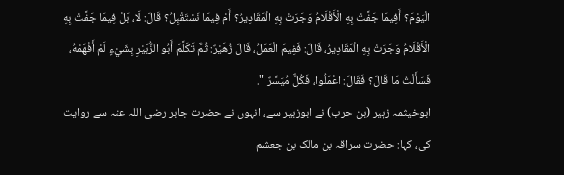الْيَوْمَ؟ أَفِيمَا جَفَّتْ بِهِ الْأَقْلَامُ وَجَرَتْ بِهِ الْمَقَادِيرُ؟ أَمْ فِيمَا نَسْتَقْبِلُ؟ قَالَ: لَا، بَلْ فِيمَا جَفَّتْ بِهِ الْأَقْلَامُ وَجَرَتْ بِهِ الْمَقَادِيرُ، قَالَ: فَفِيمَ الْعَمَلُ، قَالَ زُهَيْرٌ: ثُمَّ تَكَلَّمَ أَبُو الزُّبَيْرِ بِشَيْءٍ لَمْ أَفْهَمْهُ، فَسَأَلْتُ مَا قَالَ؟ فَقَالَ: اعْمَلُوا، فَكُلٌّ مُيَسَّرٌ ".
ابوخیثمہ زہیر (بن حرب) نے ابوزبیر سے، انہوں نے حضرت جابر رضی اللہ عنہ سے روایت کی، کہا: حضرت سراقہ بن مالک بن جعشم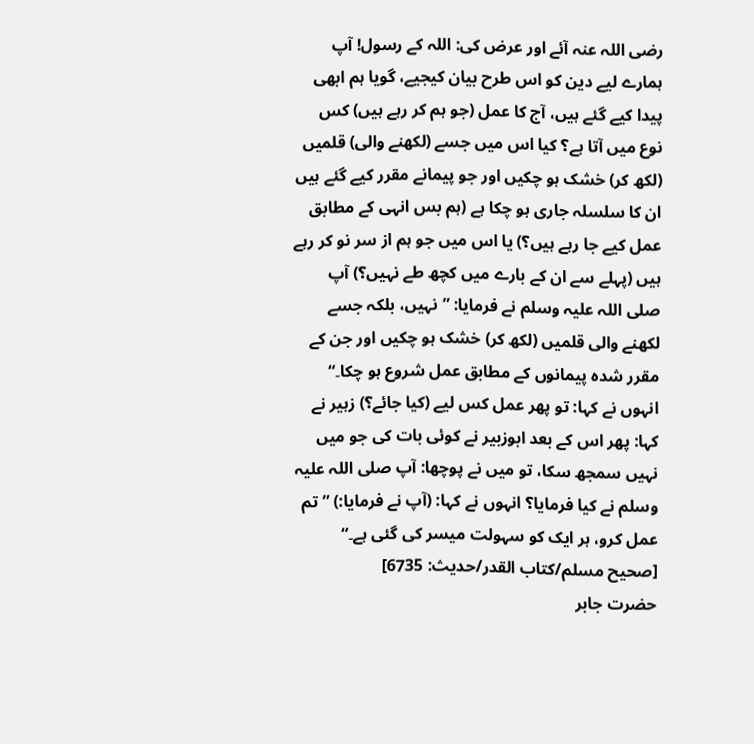رضی اللہ عنہ آئے اور عرض کی: اللہ کے رسول! آپ ہمارے لیے دین کو اس طرح بیان کیجیے، گویا ہم ابھی پیدا کیے گئے ہیں، آج کا عمل (جو ہم کر رہے ہیں) کس نوع میں آتا ہے؟ کیا اس میں جسے (لکھنے والی) قلمیں (لکھ کر) خشک ہو چکیں اور جو پیمانے مقرر کیے گئے ہیں ان کا سلسلہ جاری ہو چکا ہے (ہم بس انہی کے مطابق عمل کیے جا رہے ہیں؟) یا اس میں جو ہم از سر نو کر رہے ہیں (پہلے سے ان کے بارے میں کچھ طے نہیں؟) آپ صلی اللہ علیہ وسلم نے فرمایا: ”نہیں، بلکہ جسے لکھنے والی قلمیں (لکھ کر) خشک ہو چکیں اور جن کے مقرر شدہ پیمانوں کے مطابق عمل شروع ہو چکا۔“ انہوں نے کہا: تو پھر عمل کس لیے (کیا جائے؟) زہیر نے کہا: پھر اس کے بعد ابوزبیر نے کوئی بات کی جو میں نہیں سمجھ سکا، تو میں نے پوچھا: آپ صلی اللہ علیہ وسلم نے کیا فرمایا؟ انہوں نے کہا: (آپ نے فرمایا:) ”تم عمل کرو، ہر ایک کو سہولت میسر کی گئی ہے۔“ [صحيح مسلم/كتاب القدر/حدیث: 6735]
حضرت جابر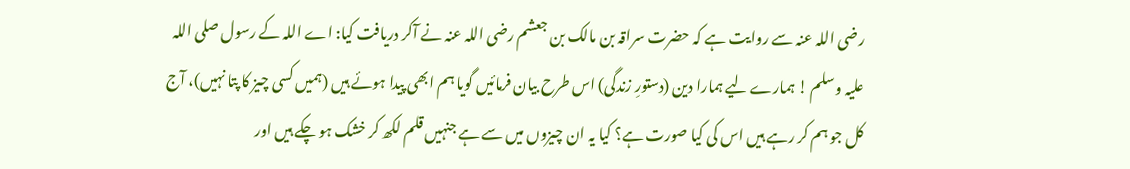رضی اللہ عنہ سے روایت ہے کہ حضرت سراقہ بن مالک بن جعشم رضی اللہ عنہ نے آکر دریافت کیا: اے اللہ کے رسول صلی اللہ علیہ وسلم ! ہمارے لیے ہمارا دین (دستورِ زندگی) اس طرح بیان فرمائیں گویا ہم ابھی پیدا ہوئے ہیں (ہمیں کسی چیز کا پتا نہیں)، آج کل جو ہم کر رہے ہیں اس کی کیا صورت ہے؟ کیا یہ ان چیزوں میں سے ہے جنہیں قلم لکھ کر خشک ہو چکے ہیں اور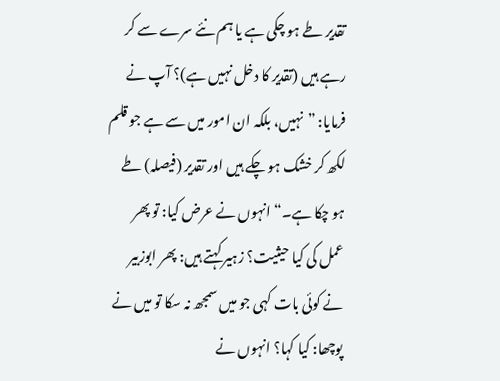تقدیر طے ہو چکی ہے یا ہم نئے سرے سے کر رہے ہیں (تقدیر کا دخل نہیں ہے)؟ آپ نے فرمایا: ”نہیں، بلکہ ان امور میں سے ہے جو قلم لکھ کر خشک ہو چکے ہیں اور تقدیر (فیصلہ) طے ہو چکا ہے۔“ انہوں نے عرض کیا: تو پھر عمل کی کیا حیثیت؟ زہیر کہتے ہیں: پھر ابوزبیر نے کوئی بات کہی جو میں سمجھ نہ سکا تو میں نے پوچھا: کیا کہا؟ انہوں نے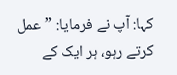کہا: آپ نے فرمایا: ”عمل کرتے رہو، ہر ایک کے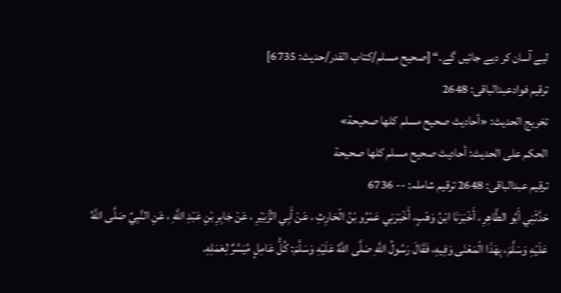لیے آسان کر دیے جائیں گے۔“ [صحيح مسلم/كتاب القدر/حدیث: 6735]
ترقیم فوادعبدالباقی: 2648
تخریج الحدیث: «أحاديث صحيح مسلم كلها صحيحة»
الحكم على الحديث: أحاديث صحيح مسلم كلها صحيحة
ترقیم عبدالباقی: 2648 ترقیم شاملہ: -- 6736
حَدَّثَنِي أَبُو الطَّاهِرِ ، أَخْبَرَنَا ابْنُ وَهْبٍ، أَخْبَرَنِي عَمْرُو بْنُ الْحَارِثِ ، عَنْ أَبِي الزُّبَيْرِ ، عَنْ جَابِرِ بْنِ عَبْدِ اللَّهِ ، عَنِ النَّبِيِّ صَلَّى اللَّهُ عَلَيْهِ وَسَلَّمَ، بِهَذَا الْمَعْنَى وَفِيهِ، فَقَالَ رَسُولُ اللَّهِ صَلَّى اللَّهُ عَلَيْهِ وَسَلَّمَ: كُلُّ عَامِلٍ مُيَسَّرٌ لِعَمَلِهِ.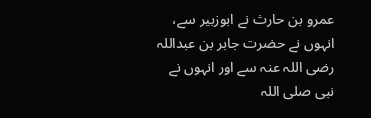عمرو بن حارث نے ابوزبیر سے، انہوں نے حضرت جابر بن عبداللہ رضی اللہ عنہ سے اور انہوں نے نبی صلی اللہ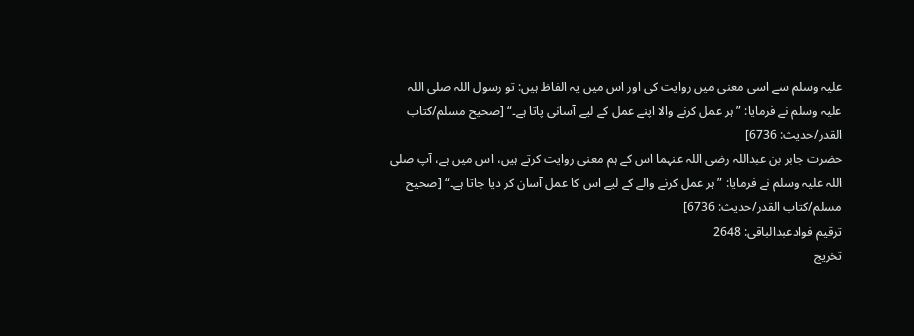علیہ وسلم سے اسی معنی میں روایت کی اور اس میں یہ الفاظ ہیں: تو رسول اللہ صلی اللہ علیہ وسلم نے فرمایا: ”ہر عمل کرنے والا اپنے عمل کے لیے آسانی پاتا ہے۔“ [صحيح مسلم/كتاب القدر/حدیث: 6736]
حضرت جابر بن عبداللہ رضی اللہ عنہما اس کے ہم معنی روایت کرتے ہیں، اس میں ہے، آپ صلی اللہ علیہ وسلم نے فرمایا: ”ہر عمل کرنے والے کے لیے اس کا عمل آسان کر دیا جاتا ہے۔“ [صحيح مسلم/كتاب القدر/حدیث: 6736]
ترقیم فوادعبدالباقی: 2648
تخریج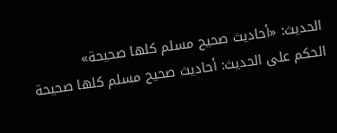الحدیث: «أحاديث صحيح مسلم كلها صحيحة»
الحكم على الحديث: أحاديث صحيح مسلم كلها صحيحة